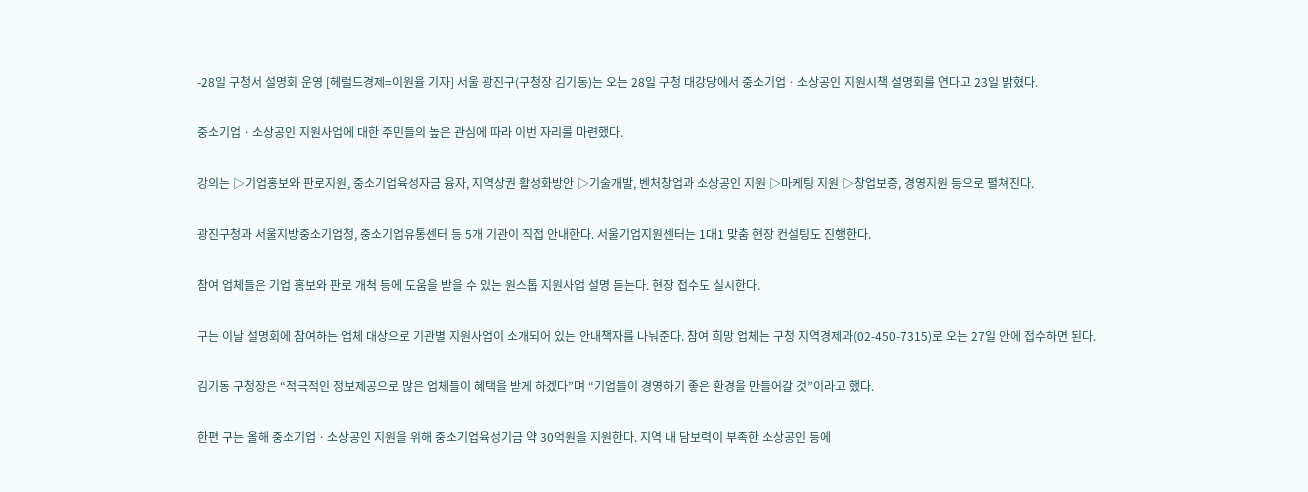-28일 구청서 설명회 운영 [헤럴드경제=이원율 기자] 서울 광진구(구청장 김기동)는 오는 28일 구청 대강당에서 중소기업ㆍ소상공인 지원시책 설명회를 연다고 23일 밝혔다.

중소기업ㆍ소상공인 지원사업에 대한 주민들의 높은 관심에 따라 이번 자리를 마련했다.

강의는 ▷기업홍보와 판로지원, 중소기업육성자금 융자, 지역상권 활성화방안 ▷기술개발, 벤처창업과 소상공인 지원 ▷마케팅 지원 ▷창업보증, 경영지원 등으로 펼쳐진다.

광진구청과 서울지방중소기업청, 중소기업유통센터 등 5개 기관이 직접 안내한다. 서울기업지원센터는 1대1 맞춤 현장 컨설팅도 진행한다.

참여 업체들은 기업 홍보와 판로 개척 등에 도움을 받을 수 있는 원스톱 지원사업 설명 듣는다. 현장 접수도 실시한다.

구는 이날 설명회에 참여하는 업체 대상으로 기관별 지원사업이 소개되어 있는 안내책자를 나눠준다. 참여 희망 업체는 구청 지역경제과(02-450-7315)로 오는 27일 안에 접수하면 된다.

김기동 구청장은 “적극적인 정보제공으로 많은 업체들이 혜택을 받게 하겠다”며 “기업들이 경영하기 좋은 환경을 만들어갈 것”이라고 했다.

한편 구는 올해 중소기업ㆍ소상공인 지원을 위해 중소기업육성기금 약 30억원을 지원한다. 지역 내 담보력이 부족한 소상공인 등에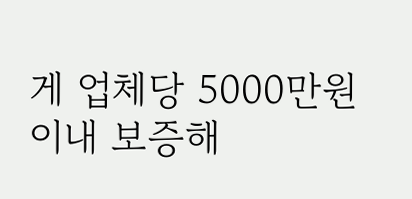게 업체당 5000만원 이내 보증해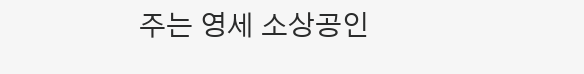주는 영세 소상공인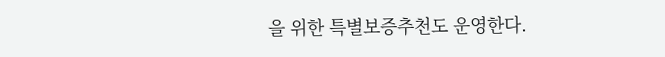을 위한 특별보증추천도 운영한다.